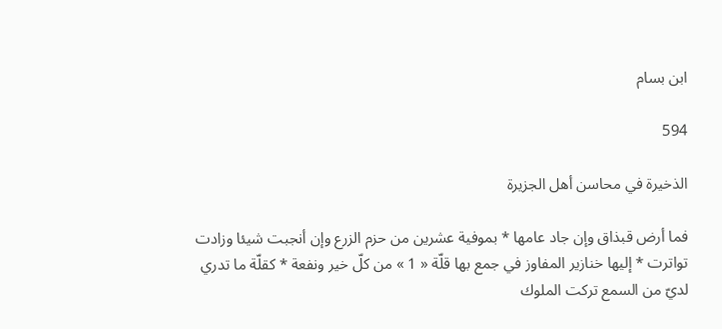ابن بسام

594

الذخيرة في محاسن أهل الجزيرة

فما أرض قبذاق وإن جاد عامها * بموفية عشرين من حزم الزرع وإن أنجبت شيئا وزادت تواترت * إليها خنازير المفاوز في جمع بها قلّة « 1 » من كلّ خير ونفعة * كقلّة ما تدري لديّ من السمع تركت الملوك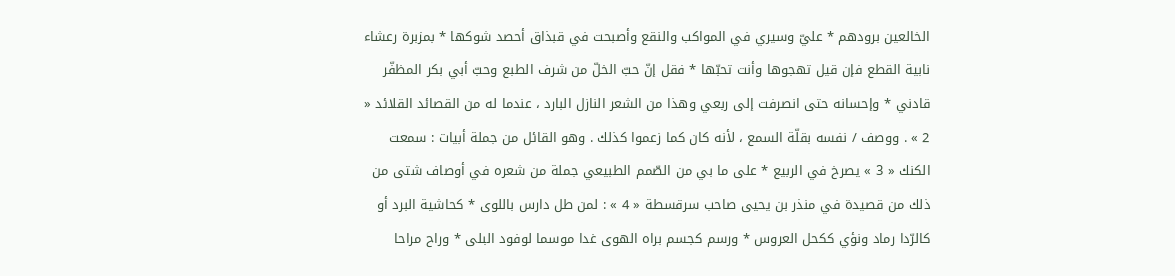الخالعين برودهم * عليّ وسيري في المواكب والنقع وأصبحت في قبذاق أحصد شوكها * بمزبرة رعشاء نابية القطع فإن قيل تهجوها وأنت تحبّها * فقل إنّ حبّ الخلّ من شرف الطبع وحبّ أبي بكر المظفّر قادني * وإحسانه حتى انصرفت إلى ربعي وهذا من الشعر النازل البارد ، عندما له من القصائد القلائد « 2 » . ووصف / نفسه بقلّة السمع ، لأنه كان كما زعموا كذلك . وهو القائل من جملة أبيات : سمعت الكنك « 3 » يصرخ في الربيع * على ما بي من الصّمم الطبيعي جملة من شعره في أوصاف شتى من ذلك من قصيدة في منذر بن يحيى صاحب سرقسطة « 4 » : لمن طل دارس باللوى * كحاشية البرد أو كالرّدا رماد ونؤي ككحل العروس * ورسم كجسم براه الهوى غدا موسما لوفود البلى * وراح مراحا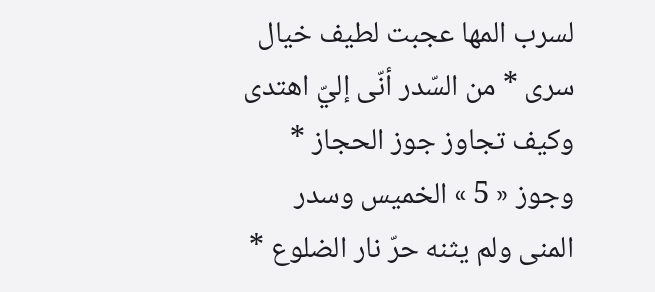لسرب المها عجبت لطيف خيال سرى * من السّدر أنّى إليّ اهتدى وكيف تجاوز جوز الحجاز * وجوز « 5 » الخميس وسدر المنى ولم يثنه حرّ نار الضلوع *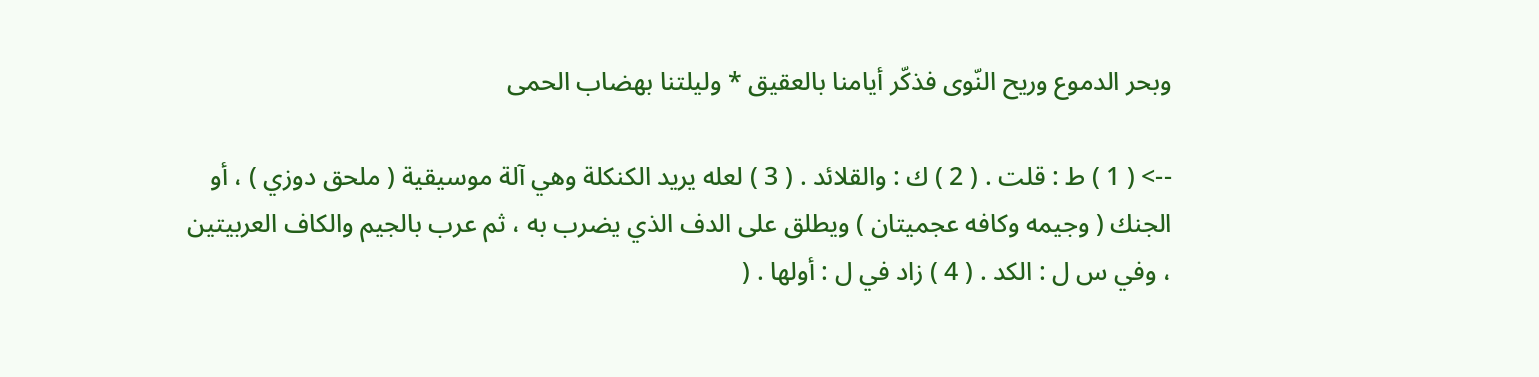وبحر الدموع وريح النّوى فذكّر أيامنا بالعقيق * وليلتنا بهضاب الحمى

--> ( 1 ) ط : قلت . ( 2 ) ك : والقلائد . ( 3 ) لعله يريد الكنكلة وهي آلة موسيقية ( ملحق دوزي ) ، أو الجنك ( وجيمه وكافه عجميتان ) ويطلق على الدف الذي يضرب به ، ثم عرب بالجيم والكاف العربيتين ، وفي س ل : الكد . ( 4 ) زاد في ل : أولها . (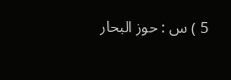5 ) س : حوز البحار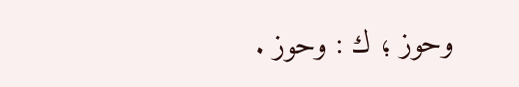وحوز ؛ ك : وحوز .